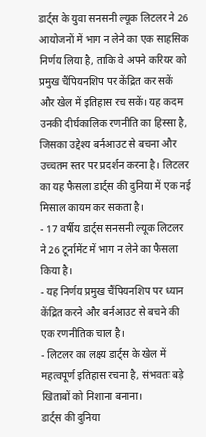डार्ट्स के युवा सनसनी ल्यूक लिटलर ने 26 आयोजनों में भाग न लेने का एक साहसिक निर्णय लिया है, ताकि वे अपने करियर को प्रमुख चैंपियनशिप पर केंद्रित कर सकें और खेल में इतिहास रच सकें। यह कदम उनकी दीर्घकालिक रणनीति का हिस्सा है, जिसका उद्देश्य बर्नआउट से बचना और उच्चतम स्तर पर प्रदर्शन करना है। लिटलर का यह फैसला डार्ट्स की दुनिया में एक नई मिसाल कायम कर सकता है।
- 17 वर्षीय डार्ट्स सनसनी ल्यूक लिटलर ने 26 टूर्नामेंट में भाग न लेने का फैसला किया है।
- यह निर्णय प्रमुख चैंपियनशिप पर ध्यान केंद्रित करने और बर्नआउट से बचने की एक रणनीतिक चाल है।
- लिटलर का लक्ष्य डार्ट्स के खेल में महत्वपूर्ण इतिहास रचना है, संभवतः बड़े खिताबों को निशाना बनाना।
डार्ट्स की दुनिया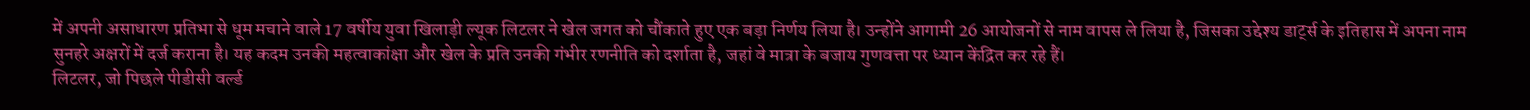में अपनी असाधारण प्रतिभा से धूम मचाने वाले 17 वर्षीय युवा खिलाड़ी ल्यूक लिटलर ने खेल जगत को चौंकाते हुए एक बड़ा निर्णय लिया है। उन्होंने आगामी 26 आयोजनों से नाम वापस ले लिया है, जिसका उद्देश्य डार्ट्स के इतिहास में अपना नाम सुनहरे अक्षरों में दर्ज कराना है। यह कदम उनकी महत्वाकांक्षा और खेल के प्रति उनकी गंभीर रणनीति को दर्शाता है, जहां वे मात्रा के बजाय गुणवत्ता पर ध्यान केंद्रित कर रहे हैं।
लिटलर, जो पिछले पीडीसी वर्ल्ड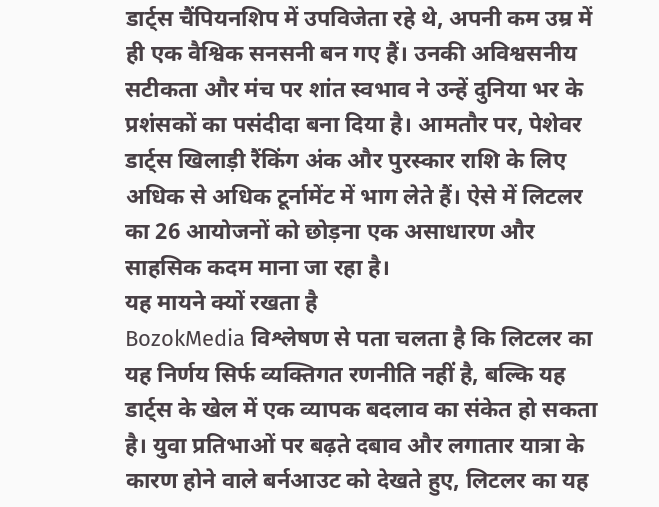डार्ट्स चैंपियनशिप में उपविजेता रहे थे, अपनी कम उम्र में ही एक वैश्विक सनसनी बन गए हैं। उनकी अविश्वसनीय सटीकता और मंच पर शांत स्वभाव ने उन्हें दुनिया भर के प्रशंसकों का पसंदीदा बना दिया है। आमतौर पर, पेशेवर डार्ट्स खिलाड़ी रैंकिंग अंक और पुरस्कार राशि के लिए अधिक से अधिक टूर्नामेंट में भाग लेते हैं। ऐसे में लिटलर का 26 आयोजनों को छोड़ना एक असाधारण और साहसिक कदम माना जा रहा है।
यह मायने क्यों रखता है
BozokMedia विश्लेषण से पता चलता है कि लिटलर का यह निर्णय सिर्फ व्यक्तिगत रणनीति नहीं है, बल्कि यह डार्ट्स के खेल में एक व्यापक बदलाव का संकेत हो सकता है। युवा प्रतिभाओं पर बढ़ते दबाव और लगातार यात्रा के कारण होने वाले बर्नआउट को देखते हुए, लिटलर का यह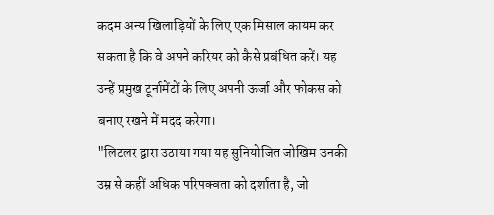कदम अन्य खिलाड़ियों के लिए एक मिसाल कायम कर सकता है कि वे अपने करियर को कैसे प्रबंधित करें। यह उन्हें प्रमुख टूर्नामेंटों के लिए अपनी ऊर्जा और फोकस को बनाए रखने में मदद करेगा।
"लिटलर द्वारा उठाया गया यह सुनियोजित जोखिम उनकी उम्र से कहीं अधिक परिपक्वता को दर्शाता है, जो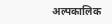अल्पकालिक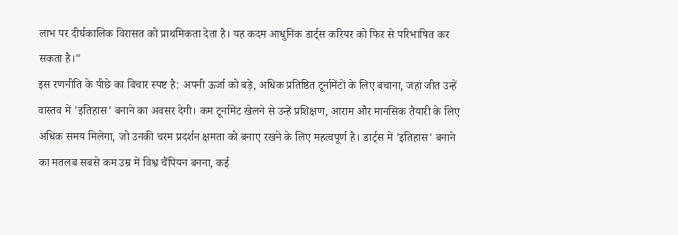लाभ पर दीर्घकालिक विरासत को प्राथमिकता देता है। यह कदम आधुनिक डार्ट्स करियर को फिर से परिभाषित कर सकता है।"
इस रणनीति के पीछे का विचार स्पष्ट है: अपनी ऊर्जा को बड़े, अधिक प्रतिष्ठित टूर्नामेंटों के लिए बचाना, जहां जीत उन्हें वास्तव में 'इतिहास' बनाने का अवसर देगी। कम टूर्नामेंट खेलने से उन्हें प्रशिक्षण, आराम और मानसिक तैयारी के लिए अधिक समय मिलेगा, जो उनकी चरम प्रदर्शन क्षमता को बनाए रखने के लिए महत्वपूर्ण है। डार्ट्स में 'इतिहास' बनाने का मतलब सबसे कम उम्र में विश्व चैंपियन बनना, कई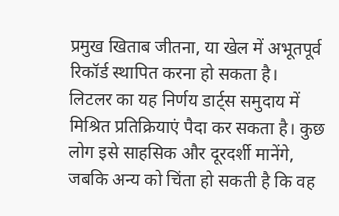प्रमुख खिताब जीतना, या खेल में अभूतपूर्व रिकॉर्ड स्थापित करना हो सकता है।
लिटलर का यह निर्णय डार्ट्स समुदाय में मिश्रित प्रतिक्रियाएं पैदा कर सकता है। कुछ लोग इसे साहसिक और दूरदर्शी मानेंगे, जबकि अन्य को चिंता हो सकती है कि वह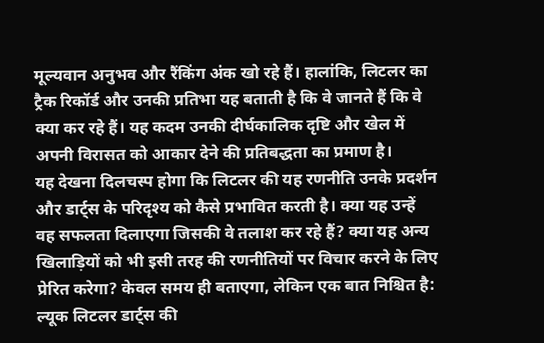मूल्यवान अनुभव और रैंकिंग अंक खो रहे हैं। हालांकि, लिटलर का ट्रैक रिकॉर्ड और उनकी प्रतिभा यह बताती है कि वे जानते हैं कि वे क्या कर रहे हैं। यह कदम उनकी दीर्घकालिक दृष्टि और खेल में अपनी विरासत को आकार देने की प्रतिबद्धता का प्रमाण है।
यह देखना दिलचस्प होगा कि लिटलर की यह रणनीति उनके प्रदर्शन और डार्ट्स के परिदृश्य को कैसे प्रभावित करती है। क्या यह उन्हें वह सफलता दिलाएगा जिसकी वे तलाश कर रहे हैं? क्या यह अन्य खिलाड़ियों को भी इसी तरह की रणनीतियों पर विचार करने के लिए प्रेरित करेगा? केवल समय ही बताएगा, लेकिन एक बात निश्चित है: ल्यूक लिटलर डार्ट्स की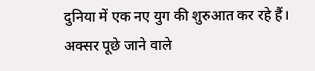दुनिया में एक नए युग की शुरुआत कर रहे हैं।
अक्सर पूछे जाने वाले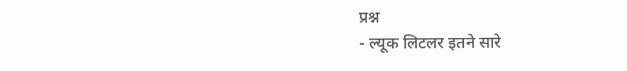प्रश्न
- ल्यूक लिटलर इतने सारे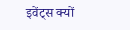इवेंट्स क्यों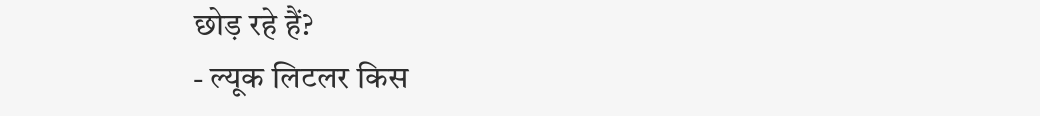छोड़ रहे हैं?
- ल्यूक लिटलर किस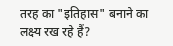तरह का "इतिहास" बनाने का लक्ष्य रख रहे हैं?